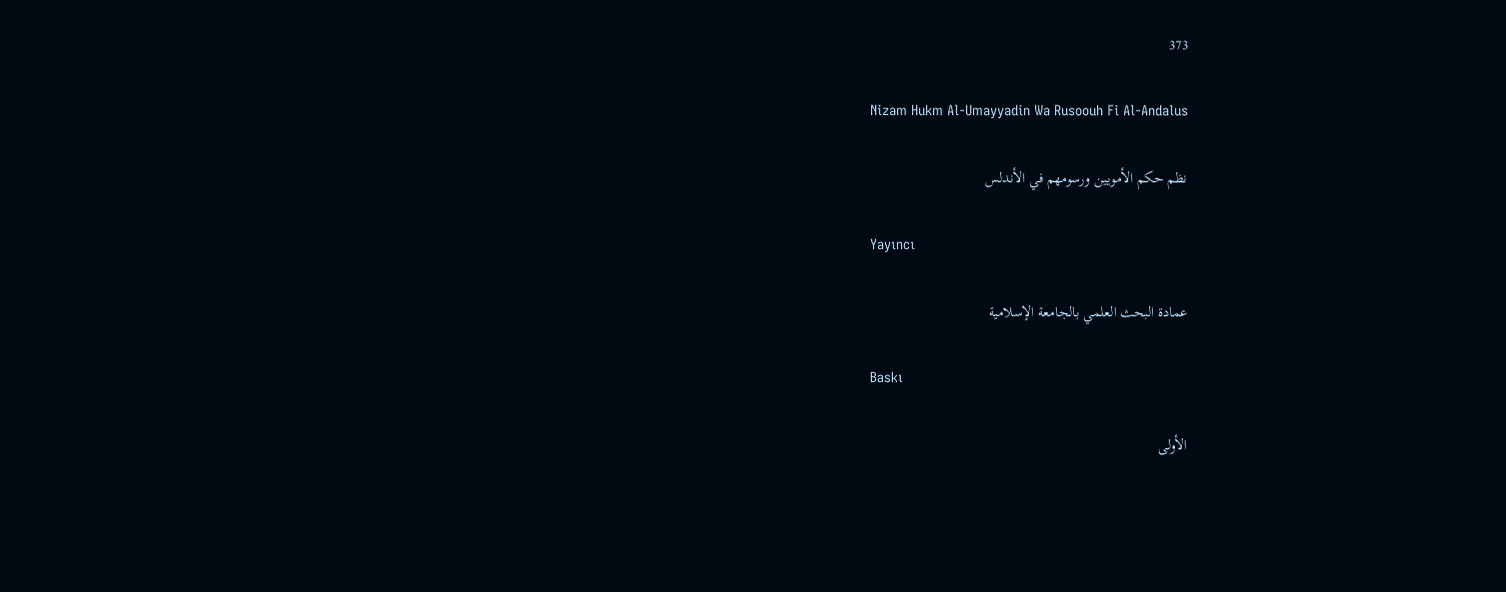373

Nizam Hukm Al-Umayyadin Wa Rusoouh Fi Al-Andalus

نظم حكم الأمويين ورسومهم في الأندلس

Yayıncı

عمادة البحث العلمي بالجامعة الإسلامية

Baskı

الأولى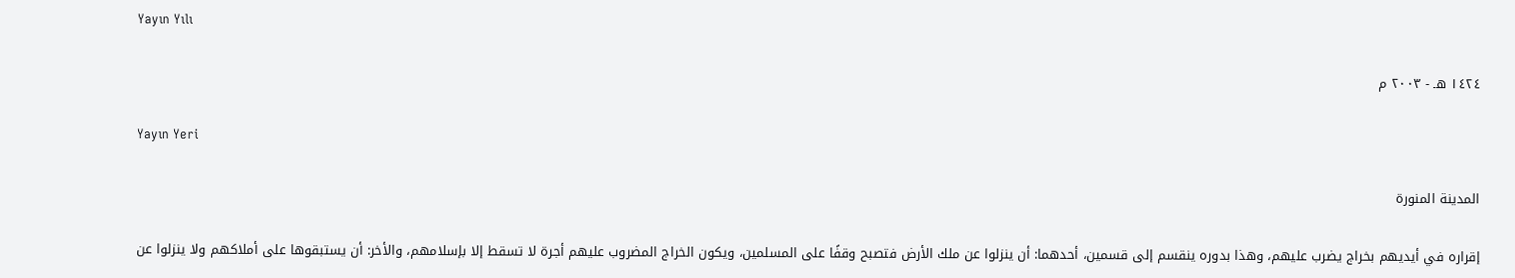Yayın Yılı

١٤٢٤ هـ - ٢٠٠٣ م

Yayın Yeri

المدينة المنورة

إقراره في أيديهم بخراج يضرب عليهم، وهذا بدوره ينقسم إلى قسمين، أحدهما: أن ينزلوا عن ملك الأرض فتصبح وقفًا على المسلمين، ويكون الخراج المضروب عليهم أجرة لا تسقط إلا بإسلامهم، والأخر: أن يستبقوها على أملاكهم ولا ينزلوا عن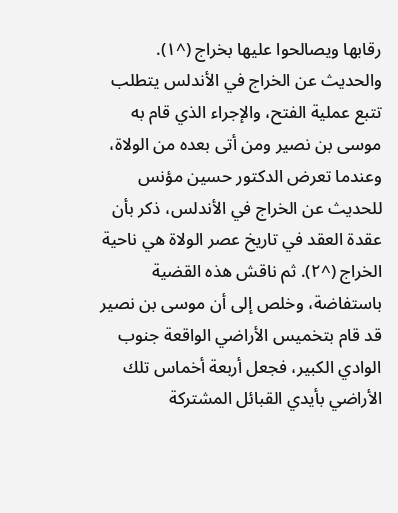رقابها ويصالحوا عليها بخراج (^١).
والحديث عن الخراج في الأندلس يتطلب تتبع عملية الفتح، والإجراء الذي قام به موسى بن نصير ومن أتى بعده من الولاة، وعندما تعرض الدكتور حسين مؤنس للحديث عن الخراج في الأندلس، ذكر بأن عقدة العقد في تاريخ عصر الولاة هي ناحية الخراج (^٢). ثم ناقش هذه القضية باستفاضة، وخلص إلى أن موسى بن نصير قد قام بتخميس الأراضي الواقعة جنوب الوادي الكبير، فجعل أربعة أخماس تلك الأراضي بأيدي القبائل المشتركة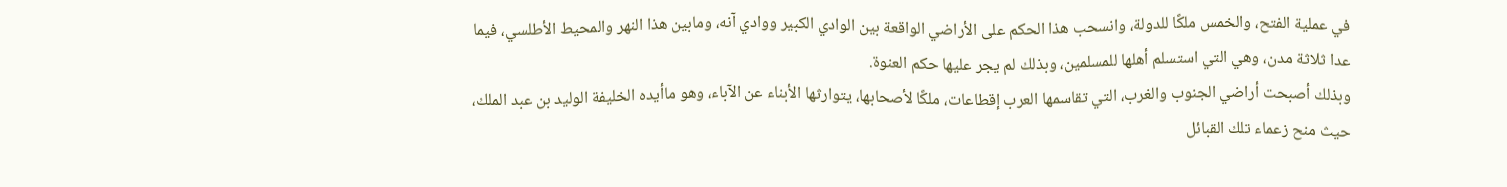في عملية الفتح، والخمس ملكًا للدولة، وانسحب هذا الحكم على الأراضي الواقعة بين الوادي الكبير ووادي آنه، ومابين هذا النهر والمحيط الأطلسي، فيما عدا ثلاثة مدن، وهي التي استسلم أهلها للمسلمين، وبذلك لم يجر عليها حكم العنوة.
وبذلك أصبحت أراضي الجنوب والغرب، التي تقاسمها العرب إقطاعات، ملكًا لأصحابها، يتوارثها الأبناء عن الآباء، وهو ماأيده الخليفة الوليد بن عبد الملك، حيث منح زعماء تلك القبائل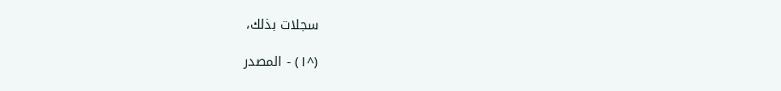سجلات بذلك،

(^١) - المصدر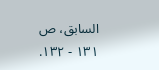السابق، ص ١٣١ - ١٣٢.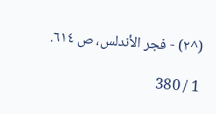(^٢) - فجر الأندلس، ص ٦١٤.

1 / 380